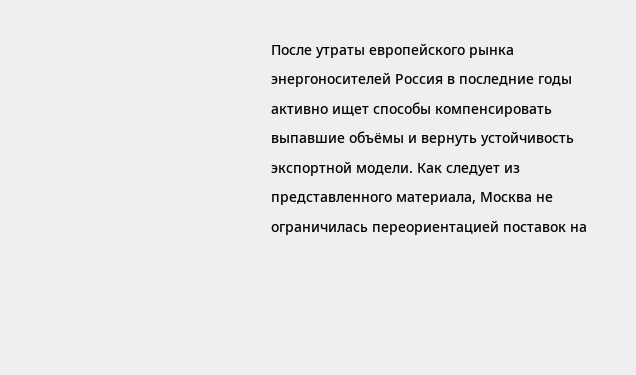После утраты европейского рынка энергоносителей Россия в последние годы активно ищет способы компенсировать выпавшие объёмы и вернуть устойчивость экспортной модели. Как следует из представленного материала, Москва не ограничилась переориентацией поставок на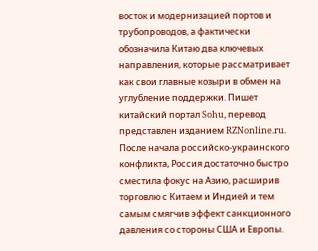восток и модернизацией портов и трубопроводов, а фактически обозначила Китаю два ключевых направления, которые рассматривает как свои главные козыри в обмен на углубление поддержки. Пишет китайский портал Sohu, перевод представлен изданием RZNonline.ru.
После начала российско-украинского конфликта, Россия достаточно быстро сместила фокус на Азию, расширив торговлю с Китаем и Индией и тем самым смягчив эффект санкционного давления со стороны США и Европы.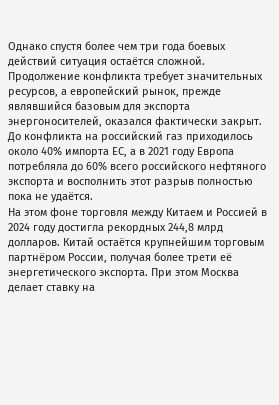Однако спустя более чем три года боевых действий ситуация остаётся сложной. Продолжение конфликта требует значительных ресурсов, а европейский рынок, прежде являвшийся базовым для экспорта энергоносителей, оказался фактически закрыт. До конфликта на российский газ приходилось около 40% импорта ЕС, а в 2021 году Европа потребляла до 60% всего российского нефтяного экспорта и восполнить этот разрыв полностью пока не удаётся.
На этом фоне торговля между Китаем и Россией в 2024 году достигла рекордных 244,8 млрд долларов. Китай остаётся крупнейшим торговым партнёром России, получая более трети её энергетического экспорта. При этом Москва делает ставку на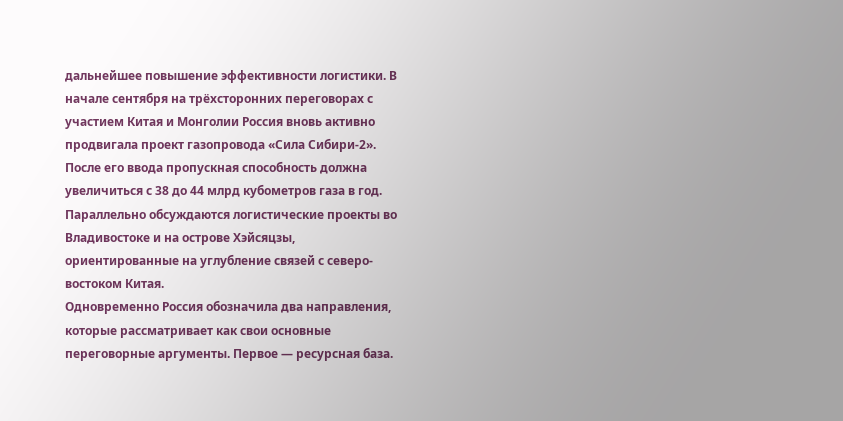дальнейшее повышение эффективности логистики. В начале сентября на трёхсторонних переговорах с участием Китая и Монголии Россия вновь активно продвигала проект газопровода «Сила Сибири-2». После его ввода пропускная способность должна увеличиться с 38 до 44 млрд кубометров газа в год. Параллельно обсуждаются логистические проекты во Владивостоке и на острове Хэйсяцзы, ориентированные на углубление связей с северо-востоком Китая.
Одновременно Россия обозначила два направления, которые рассматривает как свои основные переговорные аргументы. Первое — ресурсная база.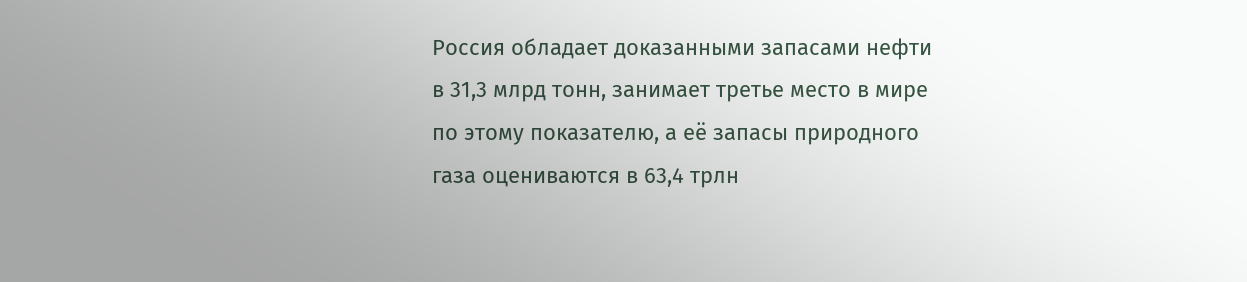Россия обладает доказанными запасами нефти в 31,3 млрд тонн, занимает третье место в мире по этому показателю, а её запасы природного газа оцениваются в 63,4 трлн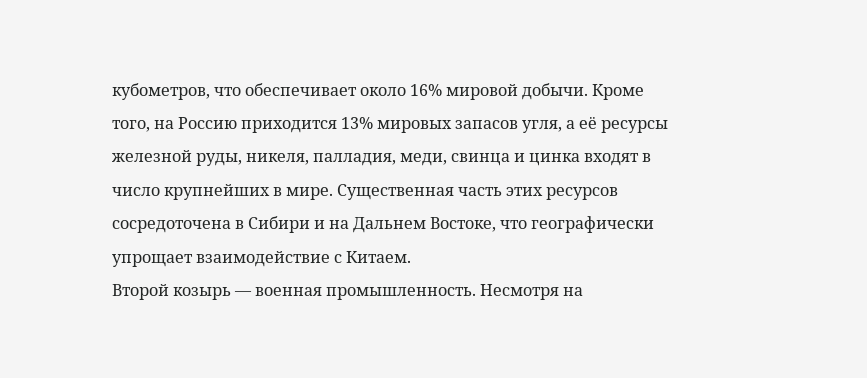кубометров, что обеспечивает около 16% мировой добычи. Кроме того, на Россию приходится 13% мировых запасов угля, а её ресурсы железной руды, никеля, палладия, меди, свинца и цинка входят в число крупнейших в мире. Существенная часть этих ресурсов сосредоточена в Сибири и на Дальнем Востоке, что географически упрощает взаимодействие с Китаем.
Второй козырь — военная промышленность. Несмотря на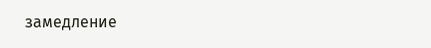замедление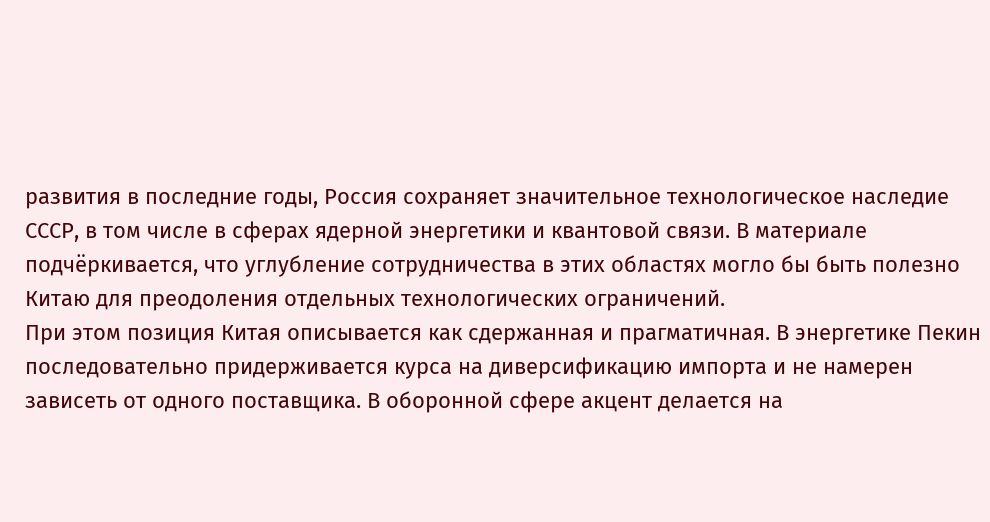развития в последние годы, Россия сохраняет значительное технологическое наследие СССР, в том числе в сферах ядерной энергетики и квантовой связи. В материале подчёркивается, что углубление сотрудничества в этих областях могло бы быть полезно Китаю для преодоления отдельных технологических ограничений.
При этом позиция Китая описывается как сдержанная и прагматичная. В энергетике Пекин последовательно придерживается курса на диверсификацию импорта и не намерен зависеть от одного поставщика. В оборонной сфере акцент делается на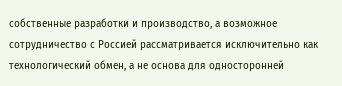собственные разработки и производство, а возможное сотрудничество с Россией рассматривается исключительно как технологический обмен, а не основа для односторонней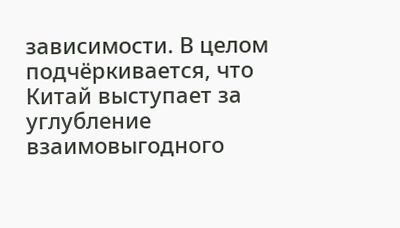зависимости. В целом подчёркивается, что Китай выступает за углубление взаимовыгодного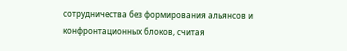сотрудничества без формирования альянсов и конфронтационных блоков, считая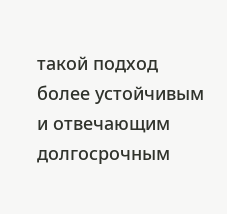такой подход более устойчивым и отвечающим долгосрочным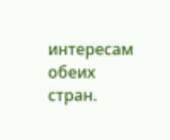интересам обеих стран.